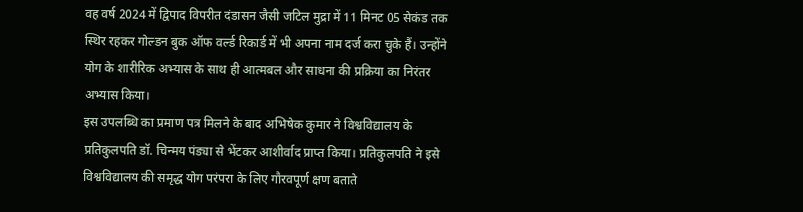वह वर्ष 2024 में द्विपाद विपरीत दंडासन जैसी जटिल मुद्रा में 11 मिनट 05 सेकंड तक स्थिर रहकर गोल्डन बुक ऑफ वर्ल्ड रिकार्ड में भी अपना नाम दर्ज करा चुके हैं। उन्होंने योग के शारीरिक अभ्यास के साथ ही आत्मबल और साधना की प्रक्रिया का निरंतर अभ्यास किया।
इस उपलब्धि का प्रमाण पत्र मिलने के बाद अभिषेक कुमार ने विश्वविद्यालय के प्रतिकुलपति डॉ. चिन्मय पंड्या से भेंटकर आशीर्वाद प्राप्त किया। प्रतिकुलपति ने इसे विश्वविद्यालय की समृद्ध योग परंपरा के लिए गौरवपूर्ण क्षण बताते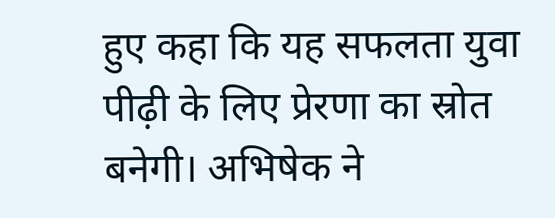हुए कहा कि यह सफलता युवा पीढ़ी के लिए प्रेरणा का स्रोत बनेगी। अभिषेक ने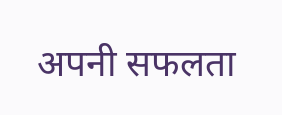अपनी सफलता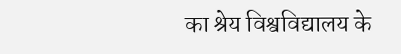का श्रेय विश्वविद्यालय के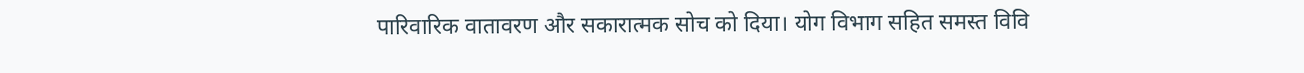पारिवारिक वातावरण और सकारात्मक सोच को दिया। योग विभाग सहित समस्त विवि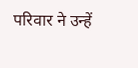परिवार ने उन्हें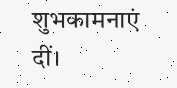शुभकामनाएं दीं।